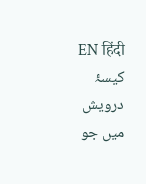EN हिंदी
کیسۂ درویش میں جو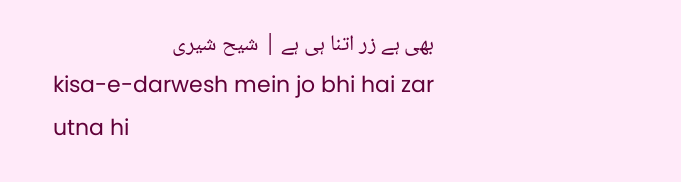بھی ہے زر اتنا ہی ہے | شیح شیری
kisa-e-darwesh mein jo bhi hai zar utna hi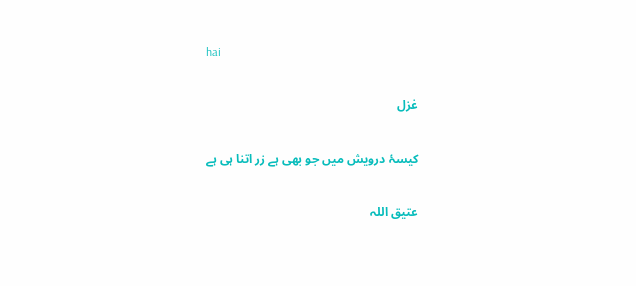hai

غزل

کیسۂ درویش میں جو بھی ہے زر اتنا ہی ہے

عتیق اللہ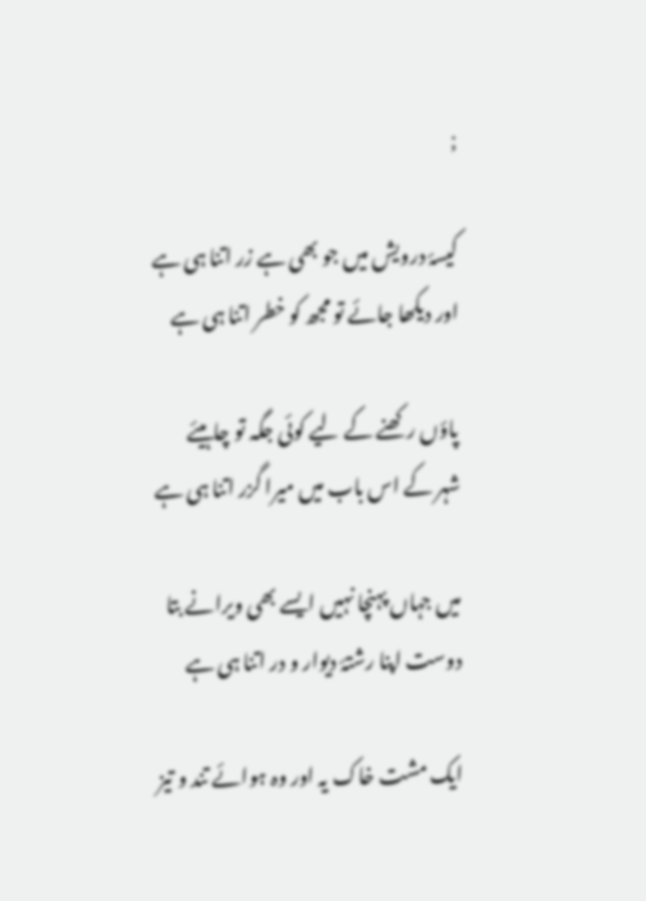;

کیسۂ درویش میں جو بھی ہے زر اتنا ہی ہے
اور دیکھا جائے تو مجھ کو خطر اتنا ہی ہے

پاؤں رکھنے کے لیے کوئی جگہ تو چاہیئے
شہر کے اس باب میں میرا گزر اتنا ہی ہے

میں جہاں پہنچا نہیں ایسے بھی ویرانے بتا
دوست اپنا رشتۂ دیوار و در اتنا ہی ہے

ایک مشت خاک یہ اور وہ ہوائے تند و تیز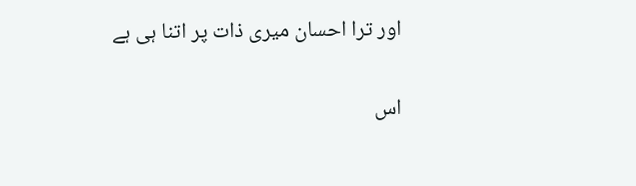اور ترا احسان میری ذات پر اتنا ہی ہے

اس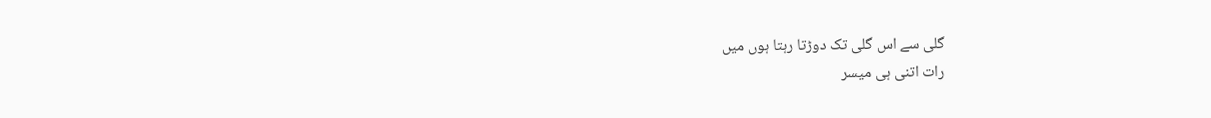گلی سے اس گلی تک دوڑتا رہتا ہوں میں
رات اتنی ہی میسر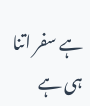ہے سفر اتنا ہی ہے